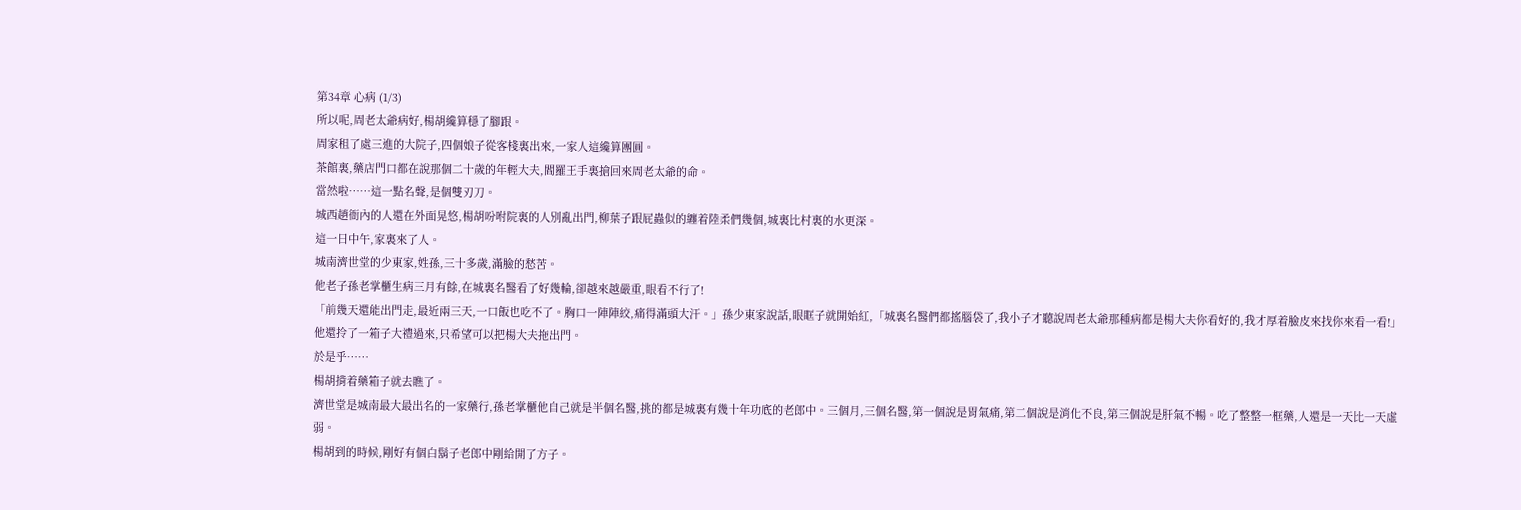第34章 心病 (1/3)
所以呢,周老太爺病好,楊胡纔算穩了腳跟。
周家租了處三進的大院子,四個娘子從客棧裏出來,一家人這纔算團圓。
茶館裏,藥店門口都在說那個二十歲的年輕大夫,閻羅王手裏搶回來周老太爺的命。
當然啦……這一點名聲,是個雙刃刀。
城西趙衙內的人還在外面晃悠,楊胡吩咐院裏的人別亂出門,柳葉子跟屁蟲似的纏着陸柔們幾個,城裏比村裏的水更深。
這一日中午,家裏來了人。
城南濟世堂的少東家,姓孫,三十多歲,滿臉的愁苦。
他老子孫老掌櫃生病三月有餘,在城裏名醫看了好幾輪,卻越來越嚴重,眼看不行了!
「前幾天還能出門走,最近兩三天,一口飯也吃不了。胸口一陣陣絞,痛得滿頭大汗。」孫少東家說話,眼眶子就開始紅,「城裏名醫們都搖腦袋了,我小子才聽說周老太爺那種病都是楊大夫你看好的,我才厚着臉皮來找你來看一看!」
他還拎了一箱子大禮過來,只希望可以把楊大夫拖出門。
於是乎……
楊胡揹着藥箱子就去瞧了。
濟世堂是城南最大最出名的一家藥行,孫老掌櫃他自己就是半個名醫,挑的都是城裏有幾十年功底的老郎中。三個月,三個名醫,第一個說是胃氣痛,第二個說是消化不良,第三個說是肝氣不暢。吃了整整一框藥,人還是一天比一天虛弱。
楊胡到的時候,剛好有個白鬍子老郎中剛給開了方子。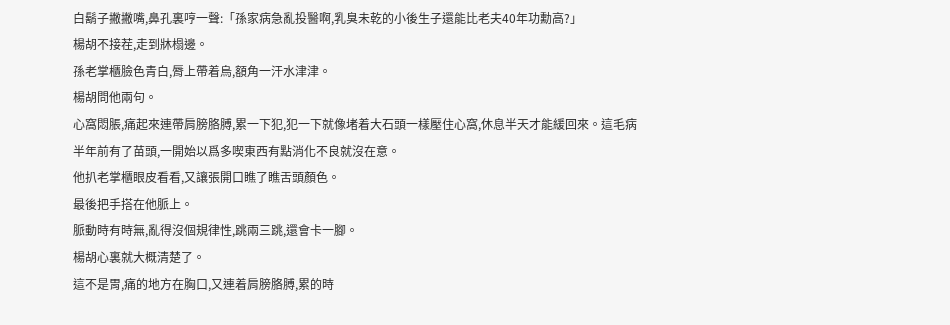白鬍子撇撇嘴,鼻孔裏哼一聲:「孫家病急亂投醫啊,乳臭未乾的小後生子還能比老夫40年功勳高?」
楊胡不接茬,走到牀榻邊。
孫老掌櫃臉色青白,脣上帶着烏,額角一汗水津津。
楊胡問他兩句。
心窩悶脹,痛起來連帶肩膀胳膊,累一下犯,犯一下就像堵着大石頭一樣壓住心窩,休息半天才能緩回來。這毛病半年前有了苗頭,一開始以爲多喫東西有點消化不良就沒在意。
他扒老掌櫃眼皮看看,又讓張開口瞧了瞧舌頭顏色。
最後把手搭在他脈上。
脈動時有時無,亂得沒個規律性,跳兩三跳,還會卡一腳。
楊胡心裏就大概清楚了。
這不是胃,痛的地方在胸口,又連着肩膀胳膊,累的時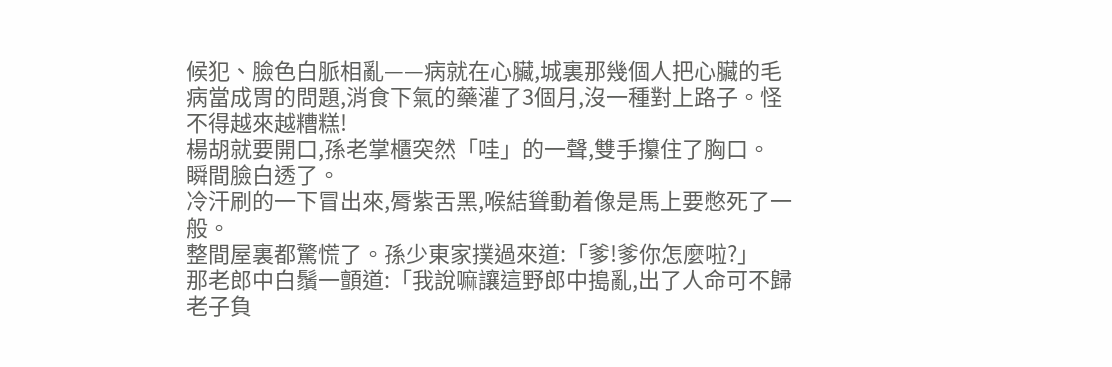候犯、臉色白脈相亂——病就在心臟,城裏那幾個人把心臟的毛病當成胃的問題,消食下氣的藥灌了3個月,沒一種對上路子。怪不得越來越糟糕!
楊胡就要開口,孫老掌櫃突然「哇」的一聲,雙手攥住了胸口。
瞬間臉白透了。
冷汗刷的一下冒出來,脣紫舌黑,喉結聳動着像是馬上要憋死了一般。
整間屋裏都驚慌了。孫少東家撲過來道:「爹!爹你怎麼啦?」
那老郎中白鬚一顫道:「我說嘛讓這野郎中搗亂,出了人命可不歸老子負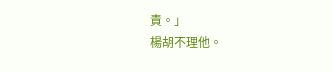責。」
楊胡不理他。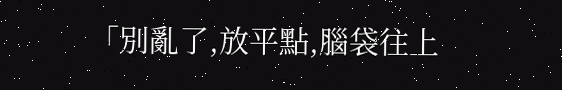「別亂了,放平點,腦袋往上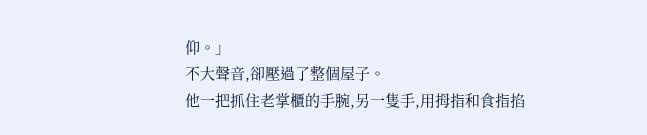仰。」
不大聲音,卻壓過了整個屋子。
他一把抓住老掌櫃的手腕,另一隻手,用拇指和食指掐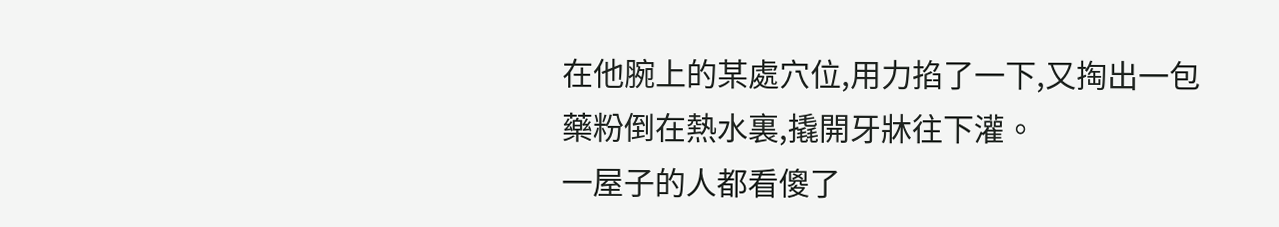在他腕上的某處穴位,用力掐了一下,又掏出一包藥粉倒在熱水裏,撬開牙牀往下灌。
一屋子的人都看傻了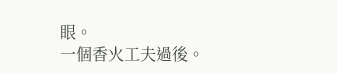眼。
一個香火工夫過後。